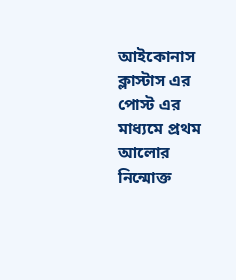আইকোনাস ক্লাস্টাস এর পোস্ট এর মাধ্যমে প্রথম আলোর নিন্মোক্ত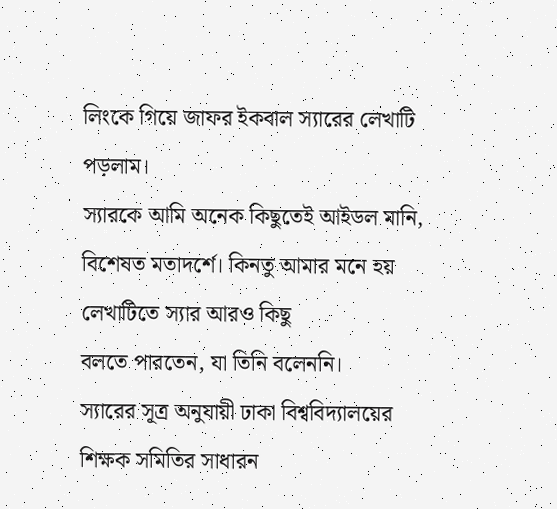লিংকে গিয়ে জাফর ইকবাল স্যারের লেখাটি পড়লাম।
স্যারকে আমি অনেক কিছুতেই আইডল মানি, বিশেষত মতাদর্শে। কিনতু আমার মনে হয় লেখাটিতে স্যার আরও কিছু
বলতে পারতেন, যা তিনি বলেননি।
স্যারের সূত্র অনুযায়ী ঢাকা বিশ্ববিদ্যালয়ের শিক্ষক সমিতির সাধারন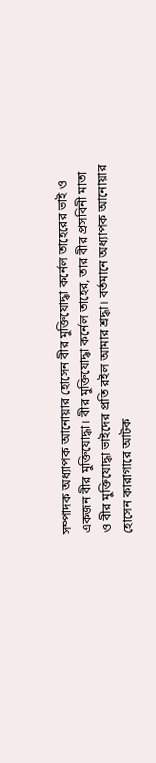সম্পাদক অধ্যাপক আনোয়ার হোসেন বীর মুক্তিযোদ্ধা কর্নেল তাহেরের ভাই ও একজন বীর মুক্তিযোদ্ধা। বীর মুক্তিযোদ্ধা কর্নেল তাহের, তার বীর প্রসবিনী মাতা ও বীর মুক্তিযোদ্ধা ভাইদের প্রতি রইল আমার শ্রদ্ধা। বর্তমানে অধ্যাপক আনোয়ার হোসেন কারাগারে আটক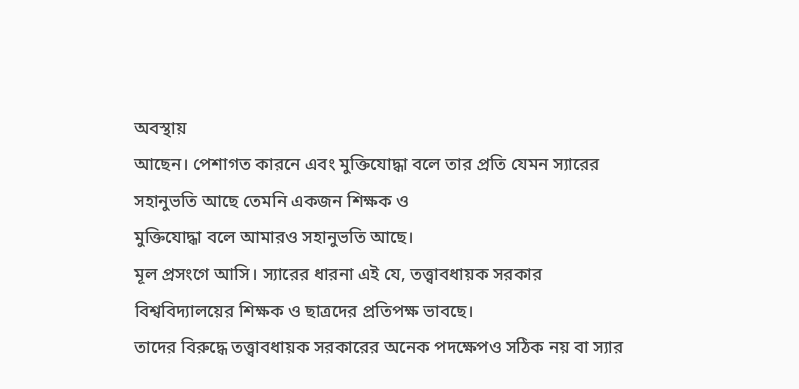অবস্থায়
আছেন। পেশাগত কারনে এবং মুক্তিযোদ্ধা বলে তার প্রতি যেমন স্যারের সহানুভতি আছে তেমনি একজন শিক্ষক ও
মুক্তিযোদ্ধা বলে আমারও সহানুভতি আছে।
মূল প্রসংগে আসি। স্যারের ধারনা এই যে, তত্ত্বাবধায়ক সরকার বিশ্ববিদ্যালয়ের শিক্ষক ও ছাত্রদের প্রতিপক্ষ ভাবছে।
তাদের বিরুদ্ধে তত্ত্বাবধায়ক সরকারের অনেক পদক্ষেপও সঠিক নয় বা স্যার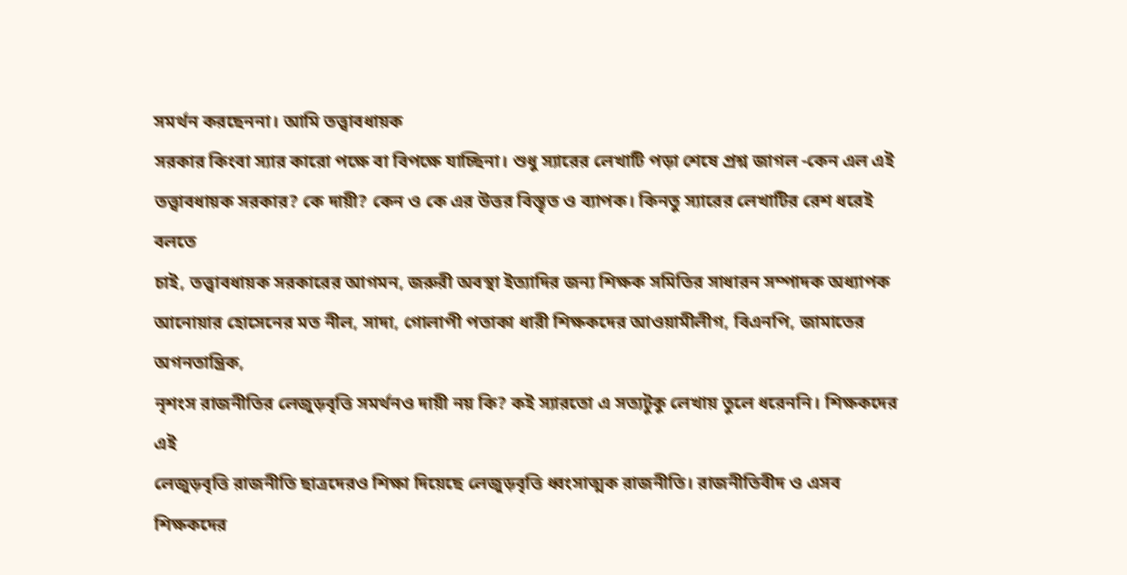সমর্থন করছেননা। আমি তত্ত্বাবধায়ক
সরকার কিংবা স্যার কারো পক্ষে বা বিপক্ষে যাচ্ছিনা। শুধু স্যারের লেখাটি পড়া শেষে প্রশ্ন জাগল -কেন এল এই
তত্ত্বাবধায়ক সরকার? কে দায়ী? কেন ও কে এর উত্তর বিস্তৃত ও ব্যাপক। কিনতু স্যারের লেখাটির রেশ ধরেই বলতে
চাই, তত্ত্বাবধায়ক সরকারের আগমন, জরুরী অবস্থা ইত্যাদির জন্য শিক্ষক সমিতির সাধারন সম্পাদক অধ্যাপক
আনোয়ার হোসেনের মত নীল, সাদা, গোলাপী পতাকা ধারী শিক্ষকদের আওয়ামীলীগ, বিএনপি, জামাতের অগনতান্ত্রিক,
নৃশংস রাজনীতির লেজুড়বৃত্তি সমর্থনও দায়ী নয় কি? কই স্যারতো এ সত্যটুকু লেখায় তুলে ধরেননি। শিক্ষকদের এই
লেজুড়বৃত্তি রাজনীতি ছাত্রদেরও শিক্ষা দিয়েছে লেজুড়বৃত্তি ধ্বংসাত্মক রাজনীতি। রাজনীতিবীদ ও এসব শিক্ষকদের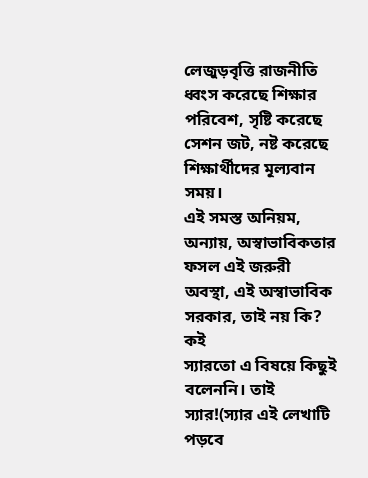লেজুড়বৃত্তি রাজনীতি ধ্বংস করেছে শিক্ষার পরিবেশ, সৃষ্টি করেছে সেশন জট, নষ্ট করেছে শিক্ষার্থীদের মূল্যবান সময়।
এই সমস্ত অনিয়ম, অন্যায়, অস্বাভাবিকতার ফসল এই জরুরী অবস্থা, এই অস্বাভাবিক সরকার, তাই নয় কি? কই
স্যারতো এ বিষয়ে কিছুই বলেননি। তাই স্যার!(স্যার এই লেখাটি পড়বে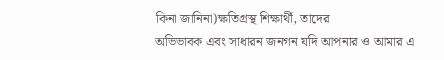কিনা জানিনা)ক্ষতিগ্রস্থ শিক্ষার্থী, তাদের
অভিভাবক এবং সাধারন জনগন যদি আপনার ও আমার এ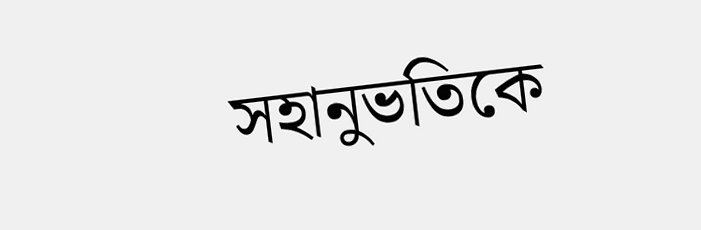সহানুভতিকে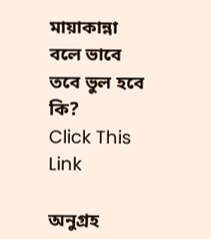মায়াকান্না বলে ভাবে তবে ভুল হবে কি?
Click This Link

অনুগ্রহ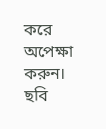করে অপেক্ষা করুন। ছবি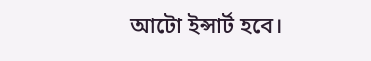আটো ইন্সার্ট হবে।